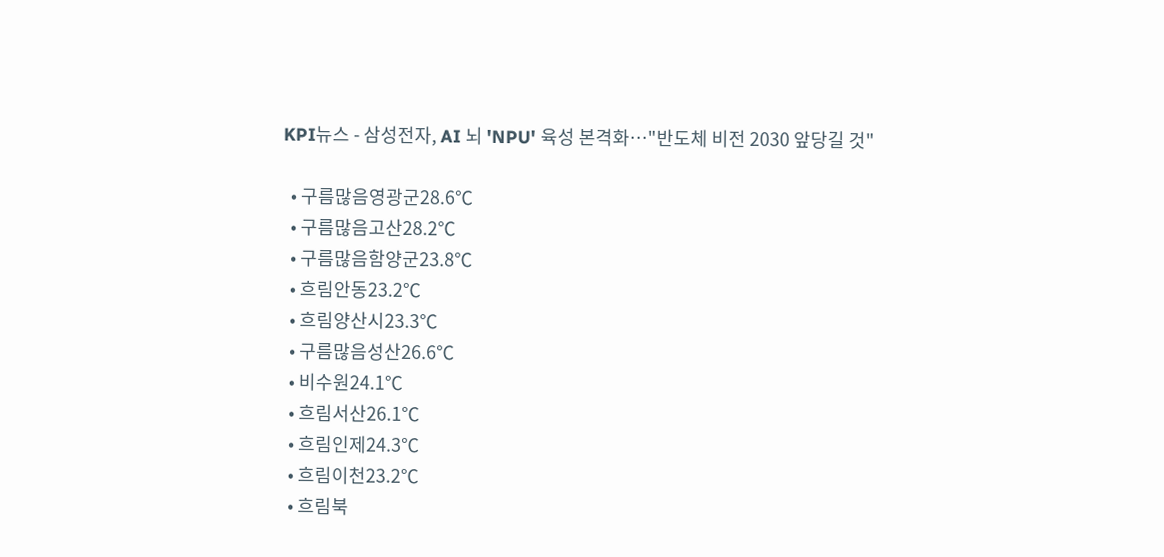KPI뉴스 - 삼성전자, AI 뇌 'NPU' 육성 본격화…"반도체 비전 2030 앞당길 것"

  • 구름많음영광군28.6℃
  • 구름많음고산28.2℃
  • 구름많음함양군23.8℃
  • 흐림안동23.2℃
  • 흐림양산시23.3℃
  • 구름많음성산26.6℃
  • 비수원24.1℃
  • 흐림서산26.1℃
  • 흐림인제24.3℃
  • 흐림이천23.2℃
  • 흐림북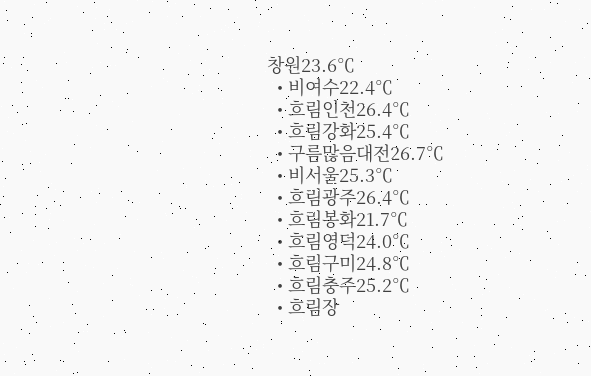창원23.6℃
  • 비여수22.4℃
  • 흐림인천26.4℃
  • 흐림강화25.4℃
  • 구름많음대전26.7℃
  • 비서울25.3℃
  • 흐림광주26.4℃
  • 흐림봉화21.7℃
  • 흐림영덕24.0℃
  • 흐림구미24.8℃
  • 흐림충주25.2℃
  • 흐림장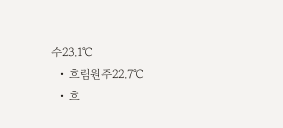수23.1℃
  • 흐림원주22.7℃
  • 흐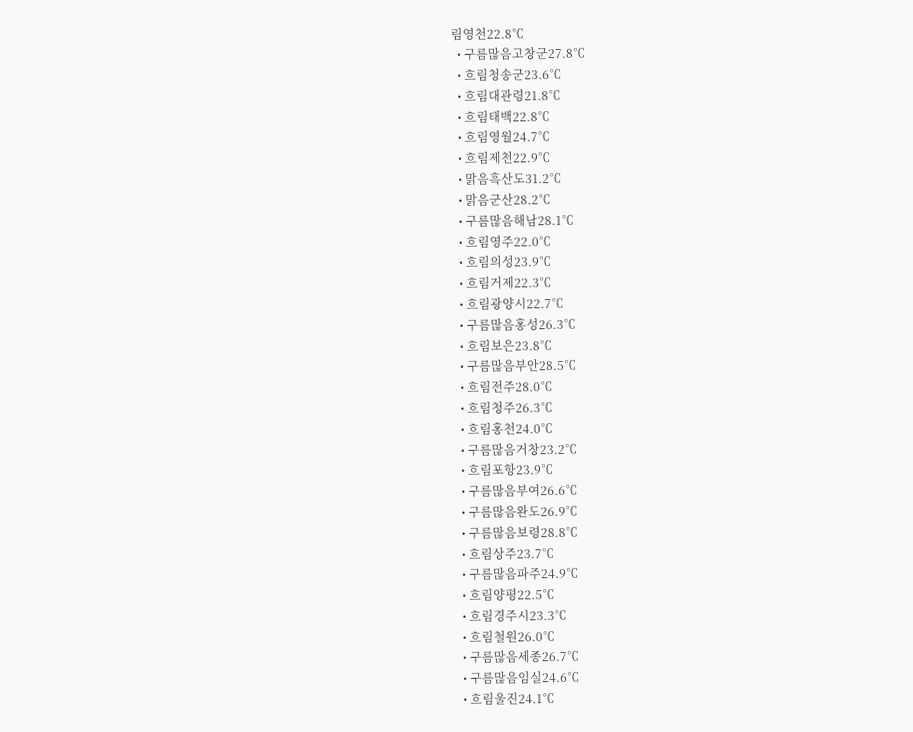림영천22.8℃
  • 구름많음고창군27.8℃
  • 흐림청송군23.6℃
  • 흐림대관령21.8℃
  • 흐림태백22.8℃
  • 흐림영월24.7℃
  • 흐림제천22.9℃
  • 맑음흑산도31.2℃
  • 맑음군산28.2℃
  • 구름많음해남28.1℃
  • 흐림영주22.0℃
  • 흐림의성23.9℃
  • 흐림거제22.3℃
  • 흐림광양시22.7℃
  • 구름많음홍성26.3℃
  • 흐림보은23.8℃
  • 구름많음부안28.5℃
  • 흐림전주28.0℃
  • 흐림청주26.3℃
  • 흐림홍천24.0℃
  • 구름많음거창23.2℃
  • 흐림포항23.9℃
  • 구름많음부여26.6℃
  • 구름많음완도26.9℃
  • 구름많음보령28.8℃
  • 흐림상주23.7℃
  • 구름많음파주24.9℃
  • 흐림양평22.5℃
  • 흐림경주시23.3℃
  • 흐림철원26.0℃
  • 구름많음세종26.7℃
  • 구름많음임실24.6℃
  • 흐림울진24.1℃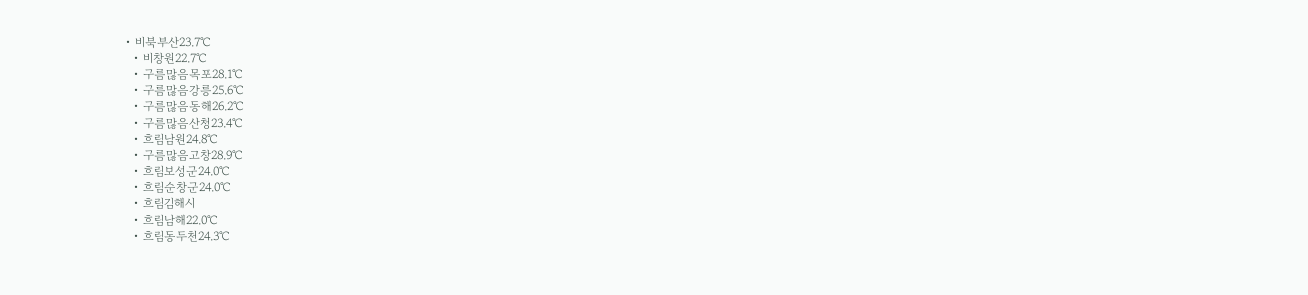• 비북부산23.7℃
  • 비창원22.7℃
  • 구름많음목포28.1℃
  • 구름많음강릉25.6℃
  • 구름많음동해26.2℃
  • 구름많음산청23.4℃
  • 흐림남원24.8℃
  • 구름많음고창28.9℃
  • 흐림보성군24.0℃
  • 흐림순창군24.0℃
  • 흐림김해시
  • 흐림남해22.0℃
  • 흐림동두천24.3℃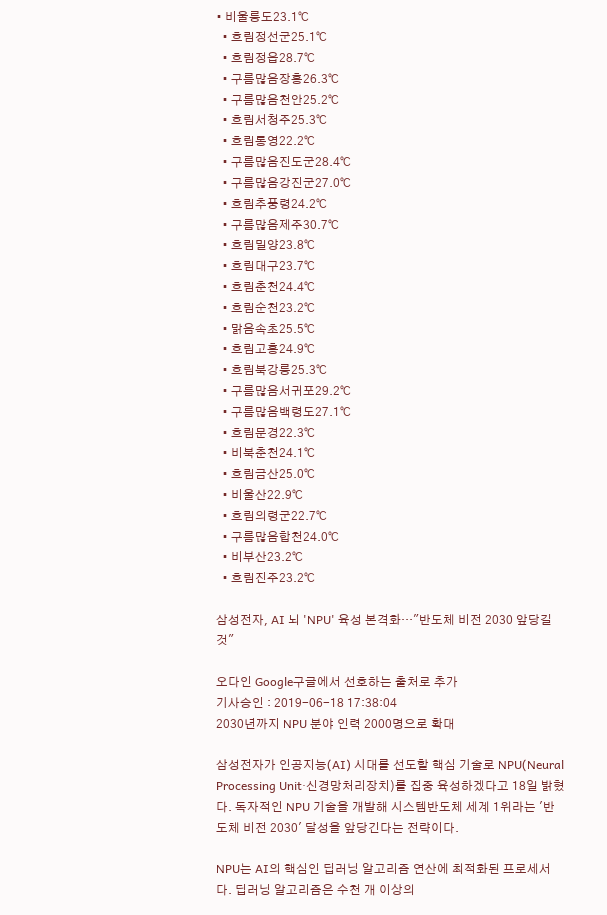• 비울릉도23.1℃
  • 흐림정선군25.1℃
  • 흐림정읍28.7℃
  • 구름많음장흥26.3℃
  • 구름많음천안25.2℃
  • 흐림서청주25.3℃
  • 흐림통영22.2℃
  • 구름많음진도군28.4℃
  • 구름많음강진군27.0℃
  • 흐림추풍령24.2℃
  • 구름많음제주30.7℃
  • 흐림밀양23.8℃
  • 흐림대구23.7℃
  • 흐림춘천24.4℃
  • 흐림순천23.2℃
  • 맑음속초25.5℃
  • 흐림고흥24.9℃
  • 흐림북강릉25.3℃
  • 구름많음서귀포29.2℃
  • 구름많음백령도27.1℃
  • 흐림문경22.3℃
  • 비북춘천24.1℃
  • 흐림금산25.0℃
  • 비울산22.9℃
  • 흐림의령군22.7℃
  • 구름많음합천24.0℃
  • 비부산23.2℃
  • 흐림진주23.2℃

삼성전자, AI 뇌 'NPU' 육성 본격화…"반도체 비전 2030 앞당길 것"

오다인 Google구글에서 선호하는 출처로 추가
기사승인 : 2019-06-18 17:38:04
2030년까지 NPU 분야 인력 2000명으로 확대

삼성전자가 인공지능(AI) 시대를 선도할 핵심 기술로 NPU(Neural Processing Unit·신경망처리장치)를 집중 육성하겠다고 18일 밝혔다. 독자적인 NPU 기술을 개발해 시스템반도체 세계 1위라는 '반도체 비전 2030' 달성을 앞당긴다는 전략이다.

NPU는 AI의 핵심인 딥러닝 알고리즘 연산에 최적화된 프로세서다. 딥러닝 알고리즘은 수천 개 이상의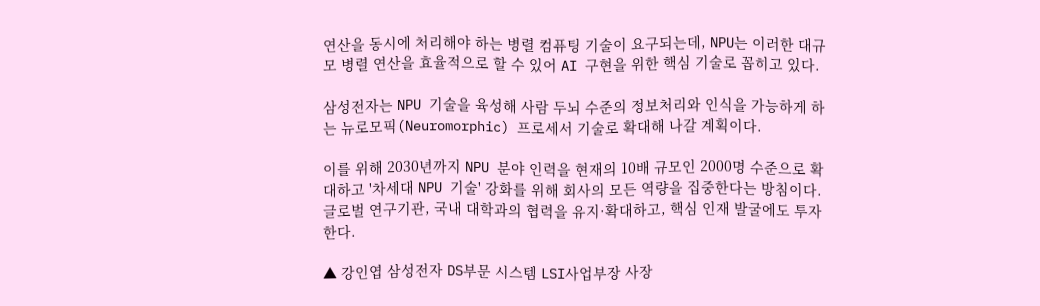연산을 동시에 처리해야 하는 병렬 컴퓨팅 기술이 요구되는데, NPU는 이러한 대규모 병렬 연산을 효율적으로 할 수 있어 AI 구현을 위한 핵심 기술로 꼽히고 있다.

삼성전자는 NPU 기술을 육성해 사람 두뇌 수준의 정보처리와 인식을 가능하게 하는 뉴로모픽(Neuromorphic) 프로세서 기술로 확대해 나갈 계획이다.

이를 위해 2030년까지 NPU 분야 인력을 현재의 10배 규모인 2000명 수준으로 확대하고 '차세대 NPU 기술' 강화를 위해 회사의 모든 역량을 집중한다는 방침이다. 글로벌 연구기관, 국내 대학과의 협력을 유지·확대하고, 핵심 인재 발굴에도 투자한다.

▲ 강인엽 삼성전자 DS부문 시스템 LSI사업부장 사장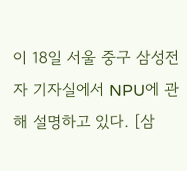이 18일 서울 중구 삼성전자 기자실에서 NPU에 관해 설명하고 있다. [삼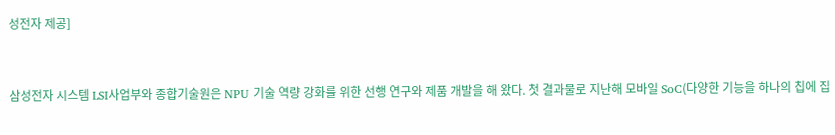성전자 제공]


삼성전자 시스템 LSI사업부와 종합기술원은 NPU 기술 역량 강화를 위한 선행 연구와 제품 개발을 해 왔다. 첫 결과물로 지난해 모바일 SoC(다양한 기능을 하나의 칩에 집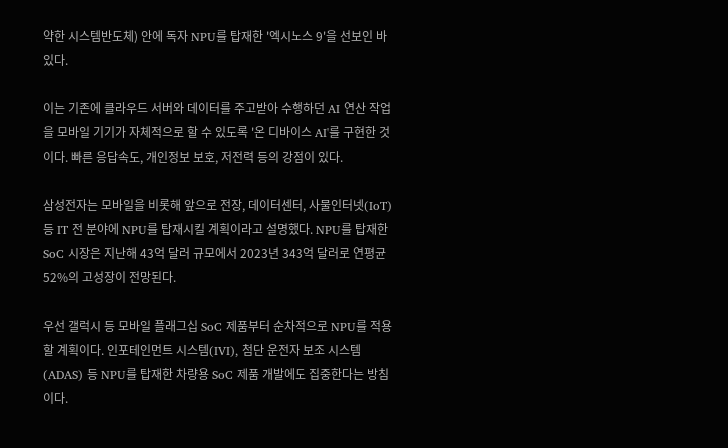약한 시스템반도체) 안에 독자 NPU를 탑재한 '엑시노스 9'을 선보인 바 있다.

이는 기존에 클라우드 서버와 데이터를 주고받아 수행하던 AI 연산 작업을 모바일 기기가 자체적으로 할 수 있도록 '온 디바이스 AI'를 구현한 것이다. 빠른 응답속도, 개인정보 보호, 저전력 등의 강점이 있다.

삼성전자는 모바일을 비롯해 앞으로 전장, 데이터센터, 사물인터넷(IoT) 등 IT 전 분야에 NPU를 탑재시킬 계획이라고 설명했다. NPU를 탑재한 SoC 시장은 지난해 43억 달러 규모에서 2023년 343억 달러로 연평균 52%의 고성장이 전망된다.

우선 갤럭시 등 모바일 플래그십 SoC 제품부터 순차적으로 NPU를 적용할 계획이다. 인포테인먼트 시스템(IVI), 첨단 운전자 보조 시스템(ADAS) 등 NPU를 탑재한 차량용 SoC 제품 개발에도 집중한다는 방침이다.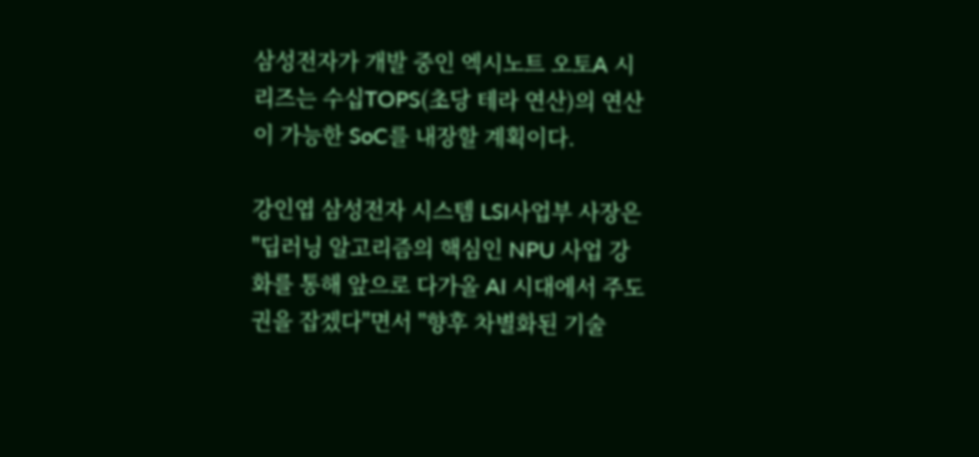삼성전자가 개발 중인 엑시노트 오토A 시리즈는 수십TOPS(초당 테라 연산)의 연산이 가능한 SoC를 내장할 계획이다.

강인엽 삼성전자 시스템 LSI사업부 사장은 "딥러닝 알고리즘의 핵심인 NPU 사업 강화를 통해 앞으로 다가올 AI 시대에서 주도권을 잡겠다"면서 "향후 차별화된 기술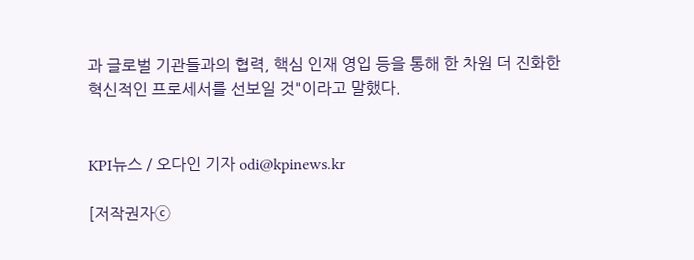과 글로벌 기관들과의 협력, 핵심 인재 영입 등을 통해 한 차원 더 진화한 혁신적인 프로세서를 선보일 것"이라고 말했다.


KPI뉴스 / 오다인 기자 odi@kpinews.kr

[저작권자ⓒ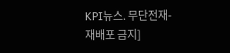KPI뉴스. 무단전재-재배포 금지]